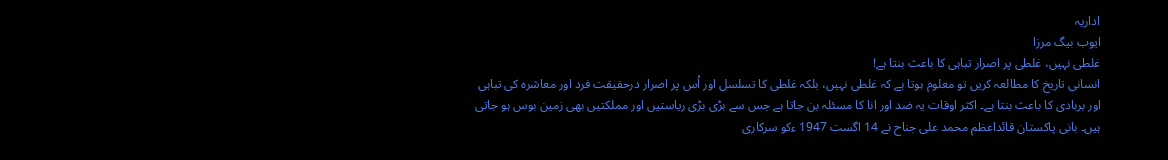اداریہ
ایوب بیگ مرزا
غلطی نہیں، غلطی پر اصرار تباہی کا باعث بنتا ہے!
انسانی تاریخ کا مطالعہ کریں تو معلوم ہوتا ہے کہ غلطی نہیں، بلکہ غلطی کا تسلسل اور اُس پر اصرار درحقیقت فرد اور معاشرہ کی تباہی اور بربادی کا باعث بنتا ہے۔ اکثر اوقات یہ ضد اور انا کا مسئلہ بن جاتا ہے جس سے بڑی بڑی ریاستیں اور مملکتیں بھی زمین بوس ہو جاتی ہیں۔ بانی پاکستان قائداعظم محمد علی جناح نے 14 اگست 1947 ءکو سرکاری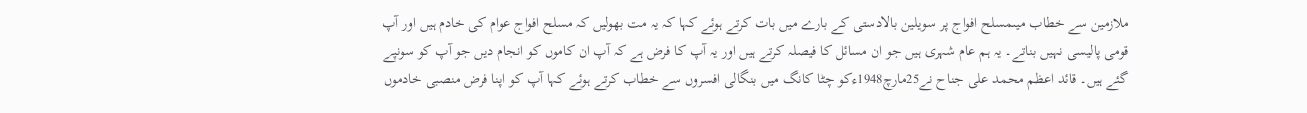ملازمین سے خطاب میںمسلح افواج پر سویلین بالادستی کے بارے میں بات کرتے ہوئے کہا کہ یہ مت بھولیں کہ مسلح افواج عوام کی خادم ہیں اور آپ قومی پالیسی نہیں بناتے۔ یہ ہم عام شہری ہیں جو ان مسائل کا فیصلہ کرتے ہیں اور یہ آپ کا فرض ہے کہ آپ ان کاموں کو انجام دیں جو آپ کو سونپے گئے ہیں۔ قائد اعظم محمد علی جناح نے25مارچ1948ءکو چٹا کانگ میں بنگالی افسروں سے خطاب کرتے ہوئے کہا آپ کو اپنا فرض منصبی خادموں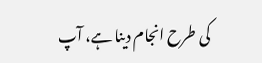کی طرح انجام دینا ہے، آپ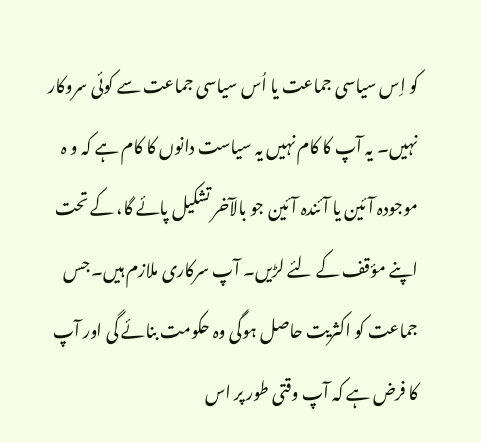کو اِس سیاسی جماعت یا اُس سیاسی جماعت سے کوئی سروکار نہیں۔ یہ آپ کا کام نہیں یہ سیاست دانوں کا کام ہے کہ و ہ موجودہ آئین یا آئندہ آئین جو بالآخر تشکیل پائے گا، کے تحت اپنے مؤقف کے لئے لڑیں۔ آپ سرکاری ملازم ہیں۔ جس جماعت کو اکثریت حاصل ہوگی وہ حکومت بنائے گی اور آپ کا فرض ہے کہ آپ وقتی طور پر اس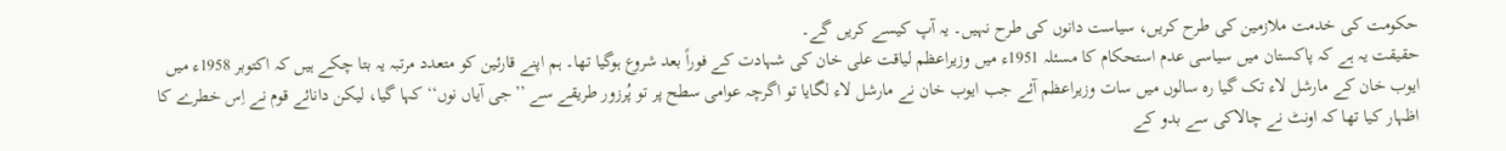حکومت کی خدمت ملازمین کی طرح کریں، سیاست دانوں کی طرح نہیں۔ یہ آپ کیسے کریں گے۔
حقیقت یہ ہے کہ پاکستان میں سیاسی عدم استحکام کا مسئلہ 1951ء میں وزیراعظم لیاقت علی خان کی شہادت کے فوراً بعد شروع ہوگیا تھا۔ ہم اپنے قارئین کو متعدد مرتبہ یہ بتا چکے ہیں کہ اکتوبر 1958ء میں ایوب خان کے مارشل لاء تک گیا رہ سالوں میں سات وزیراعظم آئے جب ایوب خان نے مارشل لاء لگایا تو اگرچہ عوامی سطح پر تو پُرزور طریقے سے ’’جی آیاں نوں‘‘ کہا گیا، لیکن دانائے قوم نے اِس خطرے کا اظہار کیا تھا کہ اونٹ نے چالاکی سے بدو کے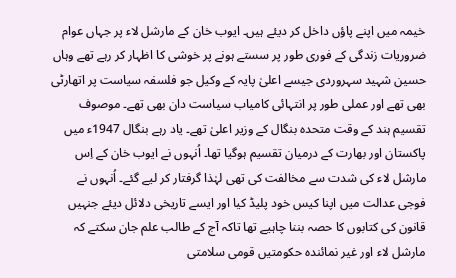خیمہ میں اپنے پاؤں داخل کر دیئے ہیں۔ ایوب خان کے مارشل لاء پر جہاں عوام ضروریات زندگی کے فوری طور پر سستے ہونے پر خوشی کا اظہار کر رہے تھے وہاں حسین شہید سہروردی جیسے اعلیٰ پایہ کے وکیل جو فلسفہ سیاست پر اتھارٹی بھی تھے اور عملی طور پر انتہائی کامیاب سیاست دان بھی تھے۔ موصوف تقسیم ہند کے وقت متحدہ بنگال کے وزیر اعلیٰ تھے۔ یاد رہے بنگال 1947ء میں پاکستان اور بھارت کے درمیان تقسیم ہوگیا تھا۔ اُنہوں نے ایوب خان کے اِس مارشل لاء کی شدت سے مخالفت کی تھی لہٰذا گرفتار کر لیے گئے۔ اُنہوں نے فوجی عدالت میں اپنا کیس خود پلیڈ کیا اور ایسے تاریخی دلائل دیئے جنہیں قانون کی کتابوں کا حصہ بننا چاہیے تھا تاکہ آج کے طالب علم جان سکتے کہ مارشل لاء اور غیر نمائندہ حکومتیں قومی سلامتی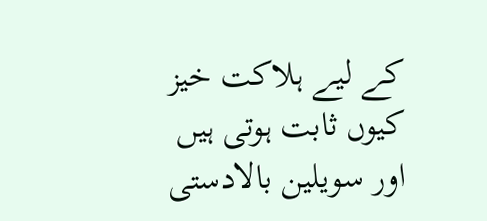کے لیے ہلاکت خیز کیوں ثابت ہوتی ہیں اور سویلین بالادستی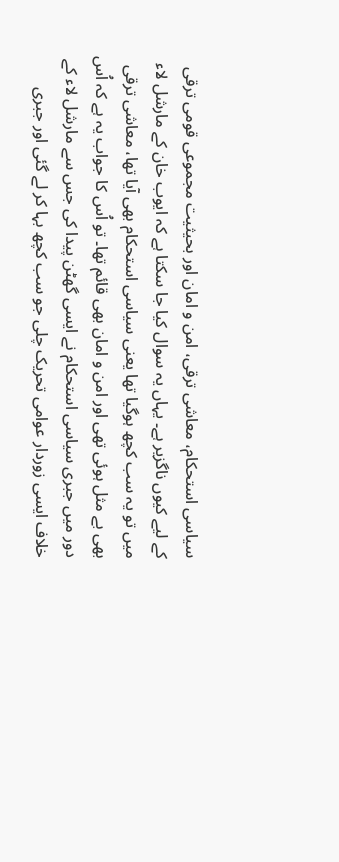سیاسی استحکام، معاشی ترقی، امن و امان اور بحیثیت مجموعی قومی ترقی کے لیے کیوں ناگزیر ہے۔ یہاں یہ سوال کیا جا سکتا ہے کہ ایوب خان کے مارشل لاء میں تو یہ سب کچھ ہوگیا تھا یعنی سیاسی استحکام بھی آیا تھا، معاشی ترقی بھی بے مثل ہوئی تھی اور امن و امان بھی قائم تھا۔ تو اُس کا جواب یہ ہے کہ اُس دور میں جبری سیاسی استحکام نے ایسی گھٹن پیدا کی جس سے مارشل لاء کے خلاف ایسی زوردار عوامی تحریک چلی جو سب کچھ بہا کر لے گئی اور جبری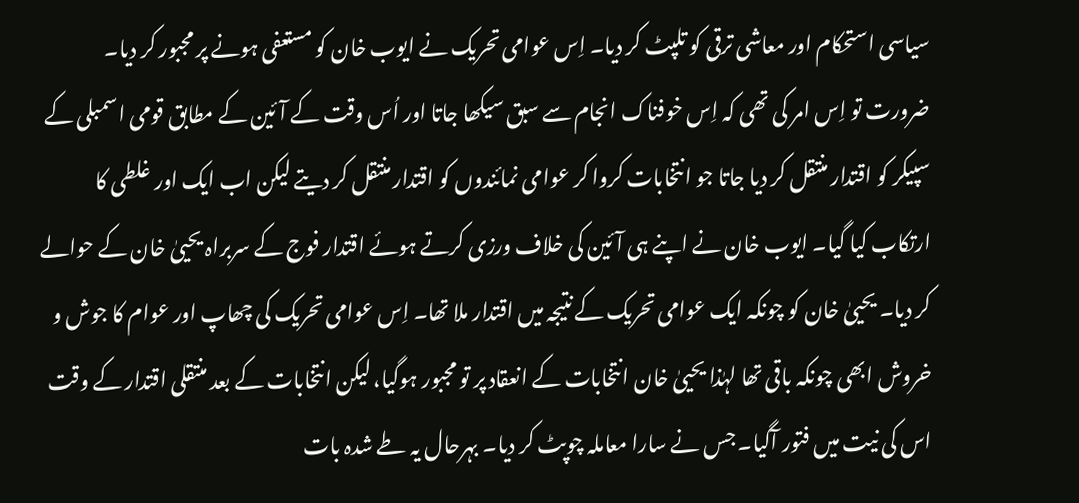سیاسی استحکام اور معاشی ترقی کو تلپٹ کر دیا۔ اِس عوامی تحریک نے ایوب خان کو مستعفی ہونے پر مجبور کر دیا۔ ضرورت تو اِس امر کی تھی کہ اِس خوفناک انجام سے سبق سیکھا جاتا اور اُس وقت کے آئین کے مطابق قومی اسمبلی کے سپیکر کو اقتدار منتقل کر دیا جاتا جو انتخابات کروا کر عوامی نمائندوں کو اقتدار منتقل کر دیتے لیکن اب ایک اور غلطی کا ارتکاب کیا گیا۔ ایوب خان نے اپنے ہی آئین کی خلاف ورزی کرتے ہوئے اقتدار فوج کے سربراہ یحییٰ خان کے حوالے کر دیا۔ یحییٰ خان کو چونکہ ایک عوامی تحریک کے نتیجہ میں اقتدار ملا تھا۔ اِس عوامی تحریک کی چھاپ اور عوام کا جوش و خروش ابھی چونکہ باقی تھا لہٰذا یحییٰ خان انتخابات کے انعقاد پر تو مجبور ہوگیا، لیکن انتخابات کے بعد منتقلی اقتدار کے وقت اس کی نیت میں فتور آگیا۔ جس نے سارا معاملہ چوپٹ کر دیا۔ بہرحال یہ طے شدہ بات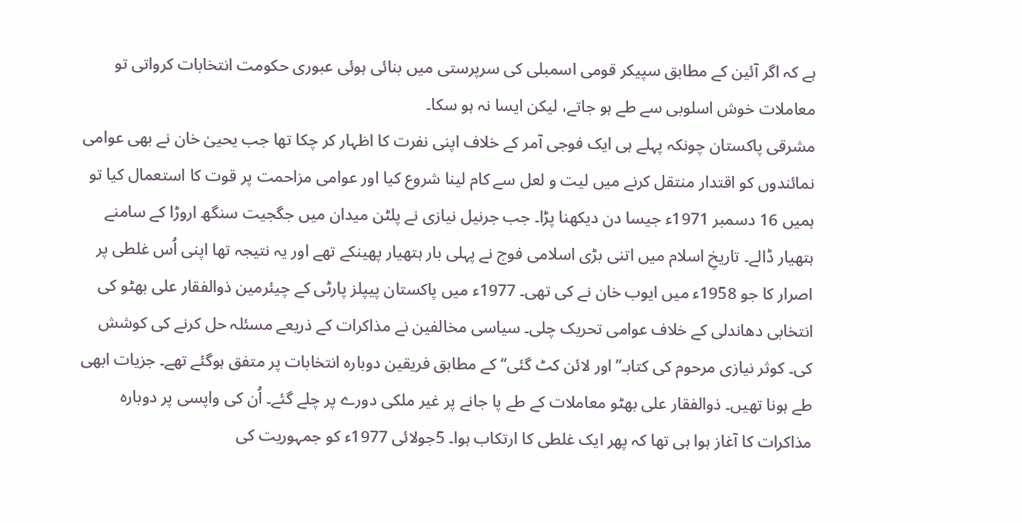ہے کہ اگر آئین کے مطابق سپیکر قومی اسمبلی کی سرپرستی میں بنائی ہوئی عبوری حکومت انتخابات کرواتی تو معاملات خوش اسلوبی سے طے ہو جاتے، لیکن ایسا نہ ہو سکا۔
مشرقی پاکستان چونکہ پہلے ہی ایک فوجی آمر کے خلاف اپنی نفرت کا اظہار کر چکا تھا جب یحییٰ خان نے بھی عوامی نمائندوں کو اقتدار منتقل کرنے میں لیت و لعل سے کام لینا شروع کیا اور عوامی مزاحمت پر قوت کا استعمال کیا تو ہمیں 16 دسمبر 1971ء جیسا دن دیکھنا پڑا۔ جب جرنیل نیازی نے پلٹن میدان میں جگجیت سنگھ اروڑا کے سامنے ہتھیار ڈالے۔ تاریخِ اسلام میں اتنی بڑی اسلامی فوج نے پہلی بار ہتھیار پھینکے تھے اور یہ نتیجہ تھا اپنی اُس غلطی پر اصرار کا جو 1958ء میں ایوب خان نے کی تھی۔ 1977ء میں پاکستان پیپلز پارٹی کے چیئرمین ذوالفقار علی بھٹو کی انتخابی دھاندلی کے خلاف عوامی تحریک چلی۔ سیاسی مخالفین نے مذاکرات کے ذریعے مسئلہ حل کرنے کی کوشش کی۔ کوثر نیازی مرحوم کی کتابـ’’ اور لائن کٹ گئی‘‘ کے مطابق فریقین دوبارہ انتخابات پر متفق ہوگئے تھے۔ جزیات ابھی طے ہونا تھیں۔ ذوالفقار علی بھٹو معاملات کے طے پا جانے پر غیر ملکی دورے پر چلے گئے۔ اُن کی واپسی پر دوبارہ مذاکرات کا آغاز ہوا ہی تھا کہ پھر ایک غلطی کا ارتکاب ہوا۔ 5جولائی 1977ء کو جمہوریت کی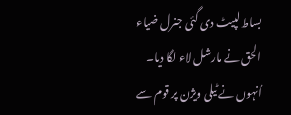بساط لپیٹ دی گئی جنرل ضیاء الحق نے مارشل لاء لگا دیا۔ اُنہوں نے ٹیلی ویژن پر قوم سے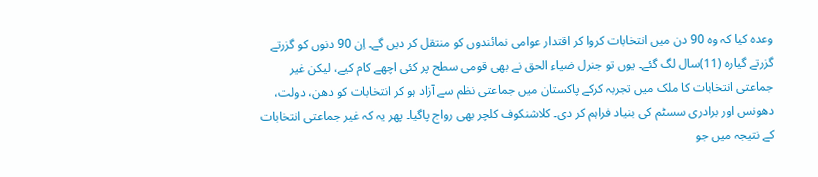وعدہ کیا کہ وہ 90 دن میں انتخابات کروا کر اقتدار عوامی نمائندوں کو منتقل کر دیں گے۔ اِن 90 دنوں کو گزرتے گزرتے گیارہ (11)سال لگ گئے۔ یوں تو جنرل ضیاء الحق نے بھی قومی سطح پر کئی اچھے کام کیے، لیکن غیر جماعتی انتخابات کا ملک میں تجربہ کرکے پاکستان میں جماعتی نظم سے آزاد ہو کر انتخابات کو دھن، دولت، دھونس اور برادری سسٹم کی بنیاد فراہم کر دی۔ کلاشنکوف کلچر بھی رواج پاگیا۔ پھر یہ کہ غیر جماعتی انتخابات کے نتیجہ میں جو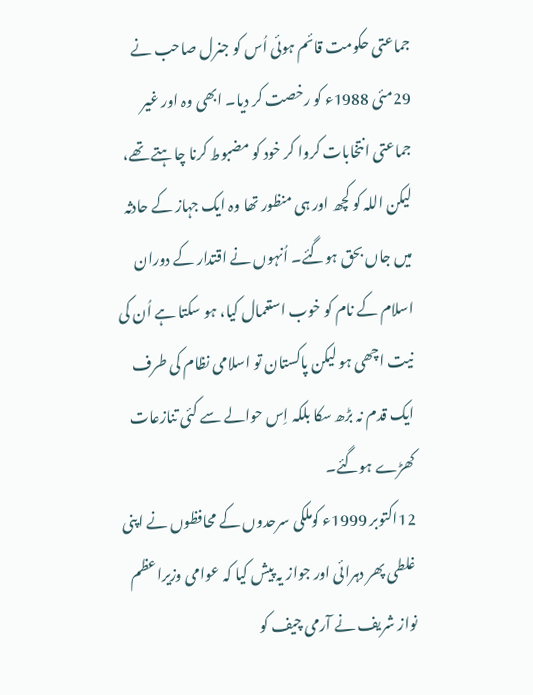جماعتی حکومت قائم ہوئی اُس کو جنرل صاحب نے 29مئی 1988ء کو رخصت کر دیا۔ ابھی وہ اور غیر جماعتی انتخابات کروا کر خود کو مضبوط کرنا چاہتے تھے، لیکن اللہ کو کچھ اور ہی منظور تھا وہ ایک جہاز کے حادثہ میں جاں بحق ہوگئے۔ اُنہوں نے اقتدار کے دوران اسلام کے نام کو خوب استعمال کیا، ہو سکتا ہے اُن کی نیت اچھی ہو لیکن پاکستان تو اسلامی نظام کی طرف ایک قدم نہ بڑھ سکا بلکہ اِس حوالے سے کئی تنازعات کھڑے ہوگئے۔
12اکتوبر 1999ء کوملکی سرحدوں کے محافظوں نے اپنی غلطی پھر دہرائی اور جواز یہ پیش کیا کہ عوامی وزیراعظم نواز شریف نے آرمی چیف کو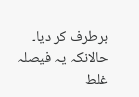برطرف کر دیا۔ حالانکہ یہ فیصلہ غلط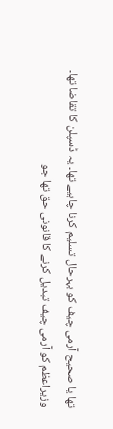تھا یا صحیح آرمی چیف کو بہرحال تسلیم کرنا چاہیے تھا۔ یہ ڈسپلن کا تقاضا تھا۔ وزیراعظم کو آرمی چیف تبدیل کرنے کا قانونی حق تھا جو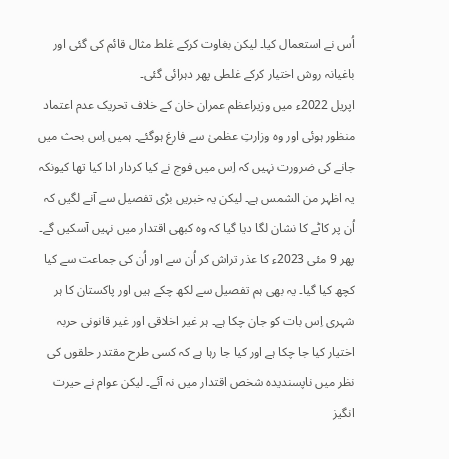اُس نے استعمال کیا۔ لیکن بغاوت کرکے غلط مثال قائم کی گئی اور باغیانہ روش اختیار کرکے غلطی پھر دہرائی گئی۔
اپریل 2022ء میں وزیراعظم عمران خان کے خلاف تحریک عدم اعتماد منظور ہوئی اور وہ وزارتِ عظمیٰ سے فارغ ہوگئے۔ ہمیں اِس بحث میں جانے کی ضرورت نہیں کہ اِس میں فوج نے کیا کردار ادا کیا تھا کیونکہ یہ اظہر من الشمس ہے۔ لیکن یہ خبریں بڑی تفصیل سے آنے لگیں کہ اُن پر کاٹے کا نشان لگا دیا گیا کہ وہ کبھی اقتدار میں نہیں آسکیں گے۔ پھر 9 مئی 2023ء کا عذر تراش کر اُن سے اور اُن کی جماعت سے کیا کچھ کیا گیا۔ یہ بھی ہم تفصیل سے لکھ چکے ہیں اور پاکستان کا ہر شہری اِس بات کو جان چکا ہے۔ ہر غیر اخلاقی اور غیر قانونی حربہ اختیار کیا جا چکا ہے اور کیا جا رہا ہے کہ کسی طرح مقتدر حلقوں کی نظر میں ناپسندیدہ شخص اقتدار میں نہ آئے۔ لیکن عوام نے حیرت انگیز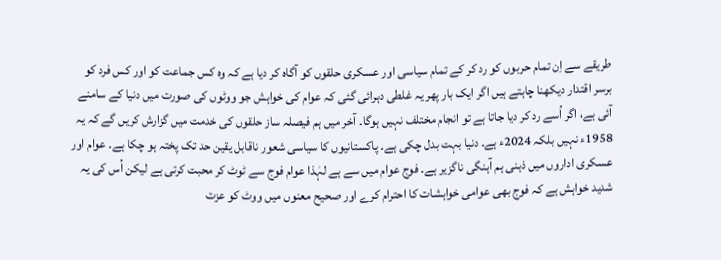طریقے سے اِن تمام حربوں کو رد کر کے تمام سیاسی اور عسکری حلقوں کو آگاہ کر دیا ہے کہ وہ کس جماعت کو اور کس فرد کو برسر اقتدار دیکھنا چاہتے ہیں اگر ایک بار پھر یہ غلطی دہرائی گئی کہ عوام کی خواہش جو ووٹوں کی صورت میں دنیا کے سامنے آئی ہے، اگر اُسے رد کر دیا جاتا ہے تو انجام مختلف نہیں ہوگا۔ آخر میں ہم فیصلہ ساز حلقوں کی خدمت میں گزارش کریں گے کہ یہ 1958ء نہیں بلکہ 2024ء ہے۔ دنیا بہت بدل چکی ہے۔ پاکستانیوں کا سیاسی شعور ناقابل یقین حد تک پختہ ہو چکا ہے۔ عوام اور عسکری اداروں میں ذہنی ہم آہنگی ناگزیر ہے۔ فوج عوام میں سے ہے لہٰذا عوام فوج سے ٹوٹ کر محبت کرتی ہے لیکن اُس کی یہ شدید خواہش ہے کہ فوج بھی عوامی خواہشات کا احترام کرے اور صحیح معنوں میں ووٹ کو عزت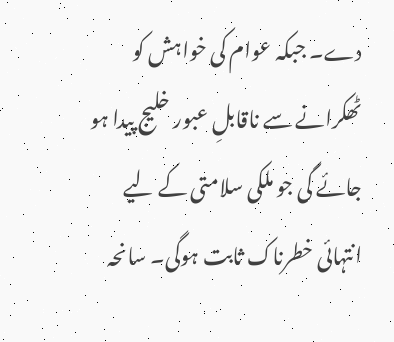دے۔ جبکہ عوام کی خواہش کو ٹھکرانے سے ناقابلِ عبور خلیج پیدا ہو جائے گی جو ملکی سلامتی کے لیے انتہائی خطرناک ثابت ہوگی۔ سانحہ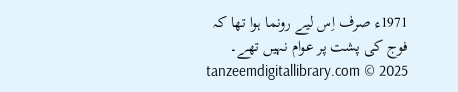1971ء صرف اِس لیے رونما ہوا تھا کہ فوج کی پشت پر عوام نہیں تھے۔
tanzeemdigitallibrary.com © 2025